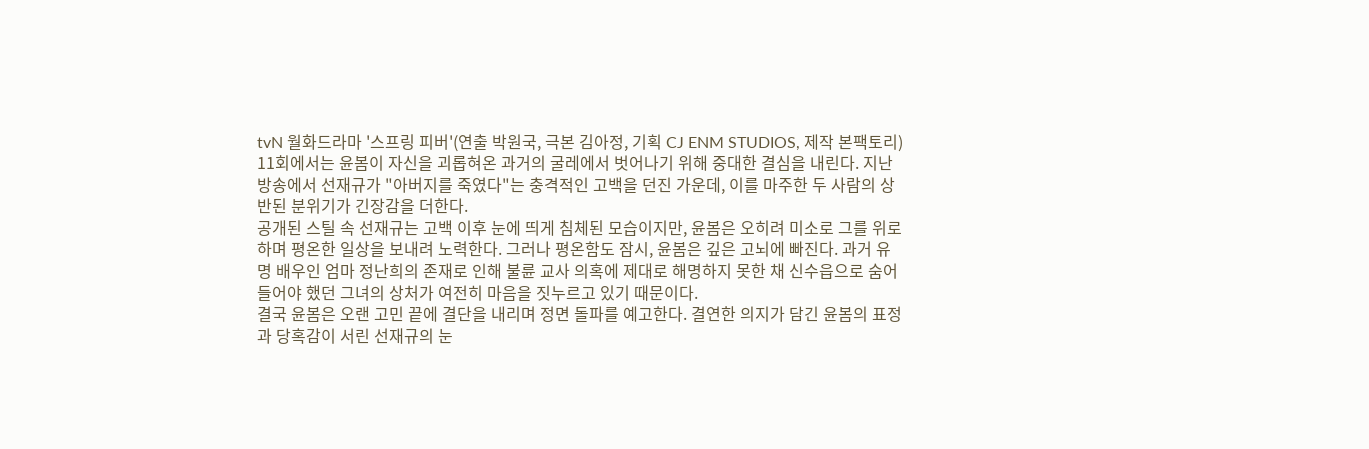tvN 월화드라마 '스프링 피버'(연출 박원국, 극본 김아정, 기획 CJ ENM STUDIOS, 제작 본팩토리) 11회에서는 윤봄이 자신을 괴롭혀온 과거의 굴레에서 벗어나기 위해 중대한 결심을 내린다. 지난 방송에서 선재규가 "아버지를 죽였다"는 충격적인 고백을 던진 가운데, 이를 마주한 두 사람의 상반된 분위기가 긴장감을 더한다.
공개된 스틸 속 선재규는 고백 이후 눈에 띄게 침체된 모습이지만, 윤봄은 오히려 미소로 그를 위로하며 평온한 일상을 보내려 노력한다. 그러나 평온함도 잠시, 윤봄은 깊은 고뇌에 빠진다. 과거 유명 배우인 엄마 정난희의 존재로 인해 불륜 교사 의혹에 제대로 해명하지 못한 채 신수읍으로 숨어들어야 했던 그녀의 상처가 여전히 마음을 짓누르고 있기 때문이다.
결국 윤봄은 오랜 고민 끝에 결단을 내리며 정면 돌파를 예고한다. 결연한 의지가 담긴 윤봄의 표정과 당혹감이 서린 선재규의 눈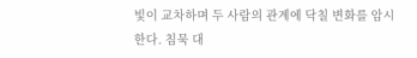빛이 교차하며 두 사람의 관계에 닥칠 변화를 암시한다. 침묵 대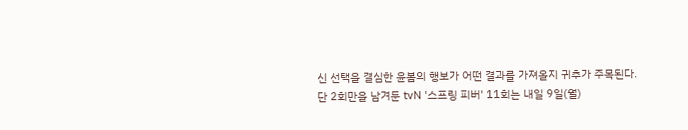신 선택을 결심한 윤봄의 행보가 어떤 결과를 가져올지 귀추가 주목된다.
단 2회만을 남겨둔 tvN '스프링 피버' 11회는 내일 9일(월)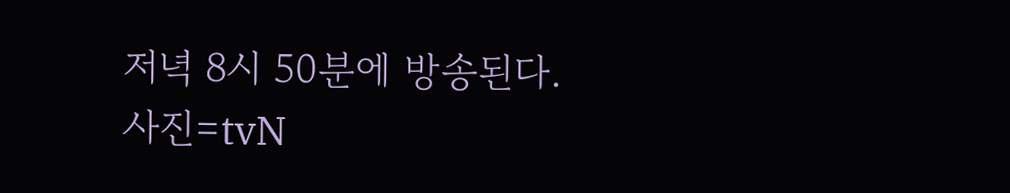저녁 8시 50분에 방송된다.
사진=tvN